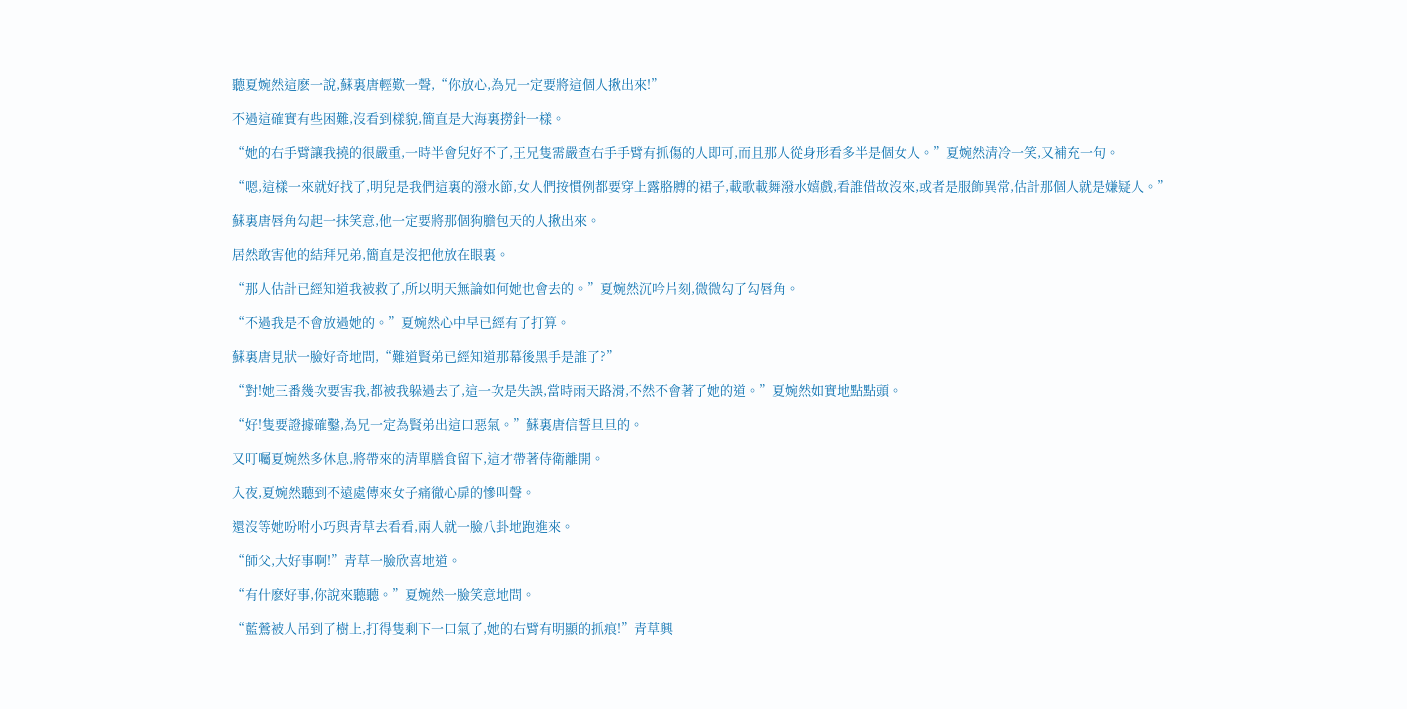聽夏婉然這麽一說,蘇裏唐輕歎一聲,“你放心,為兄一定要將這個人揪出來!”

不過這確實有些困難,沒看到樣貌,簡直是大海裏撈針一樣。

“她的右手臂讓我撓的很嚴重,一時半會兒好不了,王兄隻需嚴查右手手臂有抓傷的人即可,而且那人從身形看多半是個女人。”夏婉然清冷一笑,又補充一句。

“嗯,這樣一來就好找了,明兒是我們這裏的潑水節,女人們按慣例都要穿上露胳膊的裙子,載歌載舞潑水嬉戲,看誰借故沒來,或者是服飾異常,估計那個人就是嫌疑人。”

蘇裏唐唇角勾起一抹笑意,他一定要將那個狗膽包天的人揪出來。

居然敢害他的結拜兄弟,簡直是沒把他放在眼裏。

“那人估計已經知道我被救了,所以明天無論如何她也會去的。”夏婉然沉吟片刻,微微勾了勾唇角。

“不過我是不會放過她的。”夏婉然心中早已經有了打算。

蘇裏唐見狀一臉好奇地問,“難道賢弟已經知道那幕後黑手是誰了?”

“對!她三番幾次要害我,都被我躲過去了,這一次是失誤,當時雨天路滑,不然不會著了她的道。”夏婉然如實地點點頭。

“好!隻要證據確鑿,為兄一定為賢弟出這口惡氣。”蘇裏唐信誓旦旦的。

又叮囑夏婉然多休息,將帶來的清單膳食留下,這才帶著侍衛離開。

入夜,夏婉然聽到不遠處傳來女子痛徹心扉的慘叫聲。

還沒等她吩咐小巧與青草去看看,兩人就一臉八卦地跑進來。

“師父,大好事啊!”青草一臉欣喜地道。

“有什麽好事,你說來聽聽。”夏婉然一臉笑意地問。

“藍鶯被人吊到了樹上,打得隻剩下一口氣了,她的右臂有明顯的抓痕!”青草興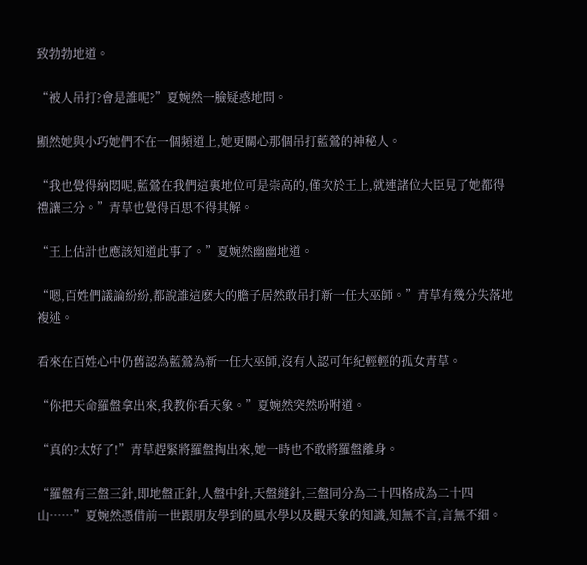致勃勃地道。

“被人吊打?會是誰呢?”夏婉然一臉疑惑地問。

顯然她與小巧她們不在一個頻道上,她更關心那個吊打藍鶯的神秘人。

“我也覺得納悶呢,藍鶯在我們這裏地位可是崇高的,僅次於王上,就連諸位大臣見了她都得禮讓三分。”青草也覺得百思不得其解。

“王上估計也應該知道此事了。”夏婉然幽幽地道。

“嗯,百姓們議論紛紛,都說誰這麽大的膽子居然敢吊打新一任大巫師。”青草有幾分失落地複述。

看來在百姓心中仍舊認為藍鶯為新一任大巫師,沒有人認可年紀輕輕的孤女青草。

“你把天命羅盤拿出來,我教你看天象。”夏婉然突然吩咐道。

“真的?太好了!”青草趕緊將羅盤掏出來,她一時也不敢將羅盤離身。

“羅盤有三盤三針,即地盤正針,人盤中針,天盤縫針,三盤同分為二十四格成為二十四山……”夏婉然憑借前一世跟朋友學到的風水學以及觀天象的知識,知無不言,言無不細。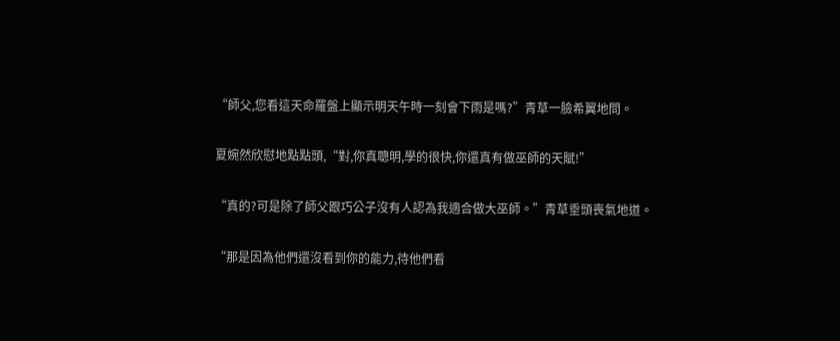“師父,您看這天命羅盤上顯示明天午時一刻會下雨是嗎?”青草一臉希翼地問。

夏婉然欣慰地點點頭,“對,你真聰明,學的很快,你還真有做巫師的天賦!”

“真的?可是除了師父跟巧公子沒有人認為我適合做大巫師。”青草垂頭喪氣地道。

“那是因為他們還沒看到你的能力,待他們看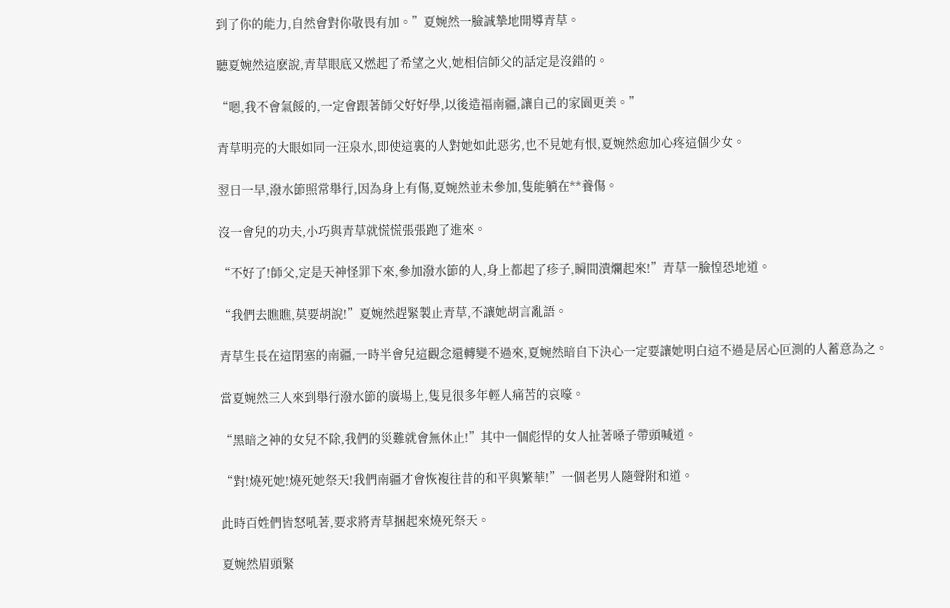到了你的能力,自然會對你敬畏有加。”夏婉然一臉誠摯地開導青草。

聽夏婉然這麽說,青草眼底又燃起了希望之火,她相信師父的話定是沒錯的。

“嗯,我不會氣餒的,一定會跟著師父好好學,以後造福南疆,讓自己的家園更美。”

青草明亮的大眼如同一汪泉水,即使這裏的人對她如此惡劣,也不見她有恨,夏婉然愈加心疼這個少女。

翌日一早,潑水節照常舉行,因為身上有傷,夏婉然並未參加,隻能躺在**養傷。

沒一會兒的功夫,小巧與青草就慌慌張張跑了進來。

“不好了!師父,定是天神怪罪下來,參加潑水節的人,身上都起了疹子,瞬間潰爛起來!”青草一臉惶恐地道。

“我們去瞧瞧,莫要胡說!”夏婉然趕緊製止青草,不讓她胡言亂語。

青草生長在這閉塞的南疆,一時半會兒這觀念還轉變不過來,夏婉然暗自下決心一定要讓她明白這不過是居心叵測的人蓄意為之。

當夏婉然三人來到舉行潑水節的廣場上,隻見很多年輕人痛苦的哀嚎。

“黑暗之神的女兒不除,我們的災難就會無休止!”其中一個彪悍的女人扯著嗓子帶頭喊道。

“對!燒死她!燒死她祭天!我們南疆才會恢複往昔的和平與繁華!”一個老男人隨聲附和道。

此時百姓們皆怒吼著,要求將青草捆起來燒死祭天。

夏婉然眉頭緊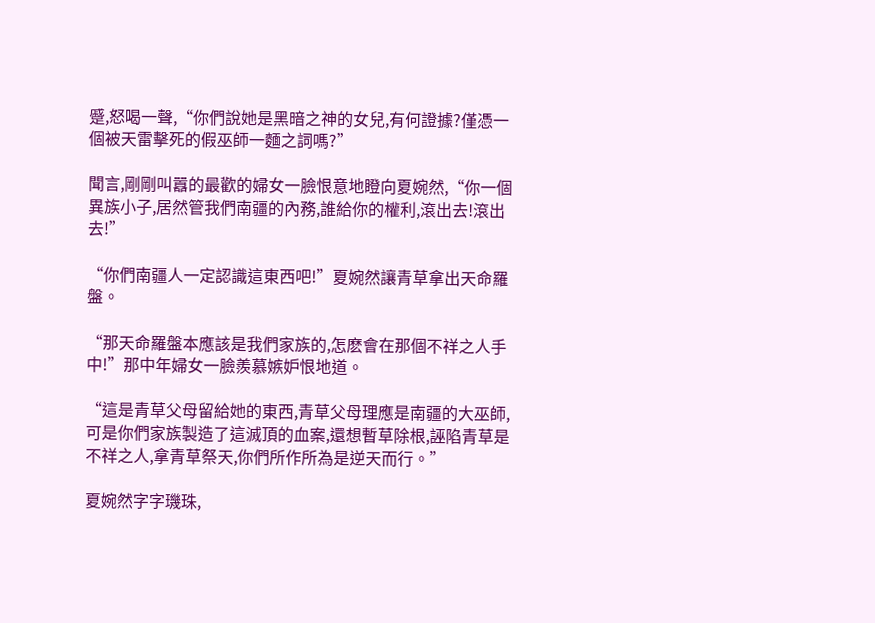蹙,怒喝一聲,“你們說她是黑暗之神的女兒,有何證據?僅憑一個被天雷擊死的假巫師一麵之詞嗎?”

聞言,剛剛叫囂的最歡的婦女一臉恨意地瞪向夏婉然,“你一個異族小子,居然管我們南疆的內務,誰給你的權利,滾出去!滾出去!”

“你們南疆人一定認識這東西吧!”夏婉然讓青草拿出天命羅盤。

“那天命羅盤本應該是我們家族的,怎麽會在那個不祥之人手中!”那中年婦女一臉羨慕嫉妒恨地道。

“這是青草父母留給她的東西,青草父母理應是南疆的大巫師,可是你們家族製造了這滅頂的血案,還想暫草除根,誣陷青草是不祥之人,拿青草祭天,你們所作所為是逆天而行。”

夏婉然字字璣珠,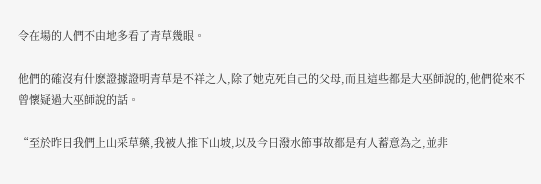令在場的人們不由地多看了青草幾眼。

他們的確沒有什麽證據證明青草是不祥之人,除了她克死自己的父母,而且這些都是大巫師說的,他們從來不曾懷疑過大巫師說的話。

“至於昨日我們上山采草藥,我被人推下山坡,以及今日潑水節事故都是有人蓄意為之,並非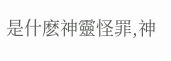是什麽神靈怪罪,神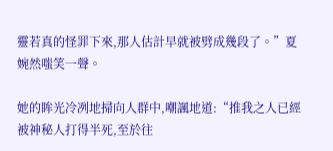靈若真的怪罪下來,那人估計早就被劈成幾段了。”夏婉然嗤笑一聲。

她的眸光冷冽地掃向人群中,嘲諷地道:“推我之人已經被神秘人打得半死,至於往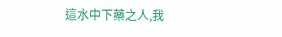這水中下藥之人,我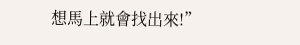想馬上就會找出來!”